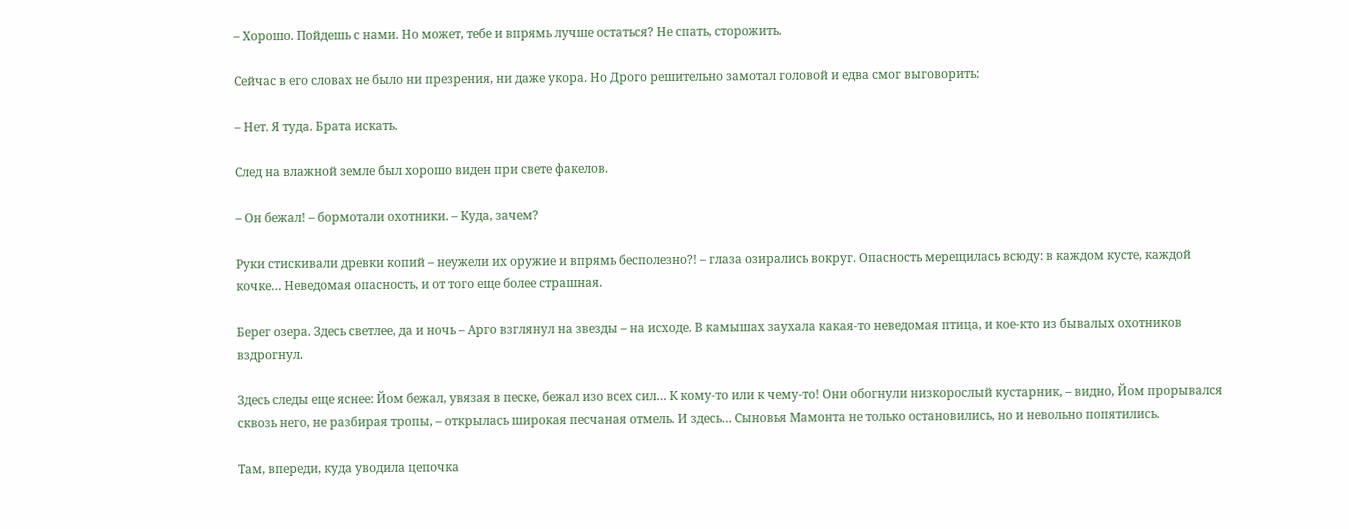– Хорошо. Пойдешь с нами. Но может, тебе и впрямь лучше остаться? Не спать, сторожить.

Сейчас в его словах не было ни презрения, ни даже укора. Но Дрого решительно замотал головой и едва смог выговорить:

– Нет. Я туда. Брата искать.

След на влажной земле был хорошо виден при свете факелов.

– Он бежал! – бормотали охотники. – Куда, зачем?

Руки стискивали древки копий – неужели их оружие и впрямь бесполезно?! – глаза озирались вокруг. Опасность мерещилась всюду: в каждом кусте, каждой кочке… Неведомая опасность, и от того еще более страшная.

Берег озера. Здесь светлее, да и ночь – Арго взглянул на звезды – на исходе. В камышах заухала какая-то неведомая птица, и кое-кто из бывалых охотников вздрогнул.

Здесь следы еще яснее: Йом бежал, увязая в песке, бежал изо всех сил… К кому-то или к чему-то! Они обогнули низкорослый кустарник, – видно, Йом прорывался сквозь него, не разбирая тропы, – открылась широкая песчаная отмель. И здесь… Сыновья Мамонта не только остановились, но и невольно попятились.

Там, впереди, куда уводила цепочка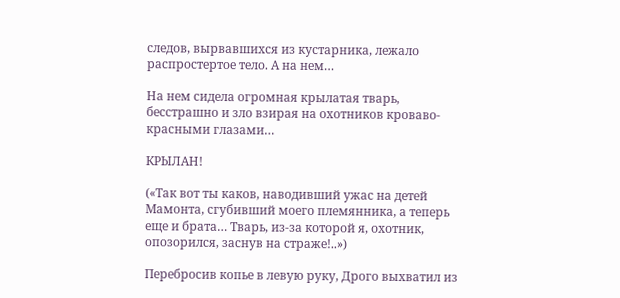следов, вырвавшихся из кустарника, лежало распростертое тело. А на нем…

На нем сидела огромная крылатая тварь, бесстрашно и зло взирая на охотников кроваво-красными глазами…

КРЫЛАН!

(«Так вот ты каков, наводивший ужас на детей Мамонта, сгубивший моего племянника, а теперь еще и брата… Тварь, из-за которой я, охотник, опозорился, заснув на страже!..»)

Перебросив копье в левую руку, Дрого выхватил из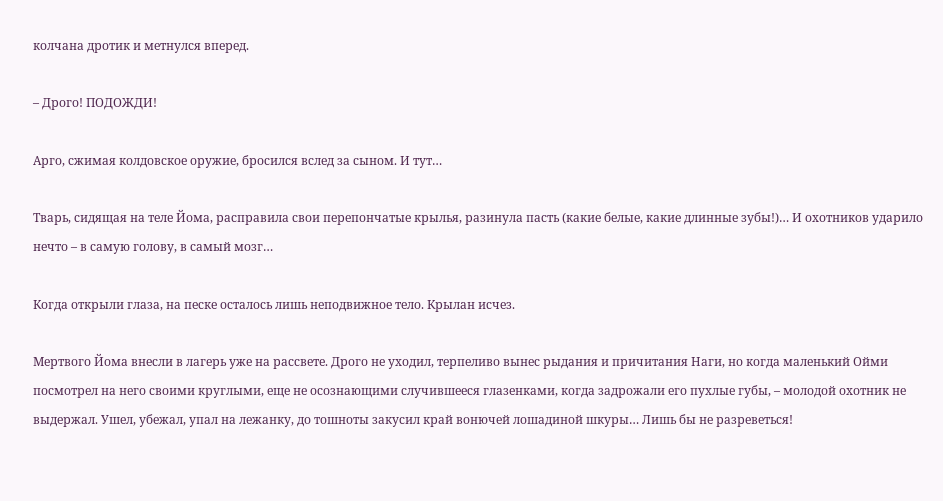колчана дротик и метнулся вперед.

– Дрого! ПОДОЖДИ!

Арго, сжимая колдовское оружие, бросился вслед за сыном. И тут…

Тварь, сидящая на теле Йома, расправила свои перепончатые крылья, разинула пасть (какие белые, какие длинные зубы!)… И охотников ударило нечто – в самую голову, в самый мозг…

Когда открыли глаза, на песке осталось лишь неподвижное тело. Крылан исчез.

Мертвого Йома внесли в лагерь уже на рассвете. Дрого не уходил, терпеливо вынес рыдания и причитания Наги, но когда маленький Ойми посмотрел на него своими круглыми, еще не осознающими случившееся глазенками, когда задрожали его пухлые губы, – молодой охотник не выдержал. Ушел, убежал, упал на лежанку, до тошноты закусил край вонючей лошадиной шкуры… Лишь бы не разреветься!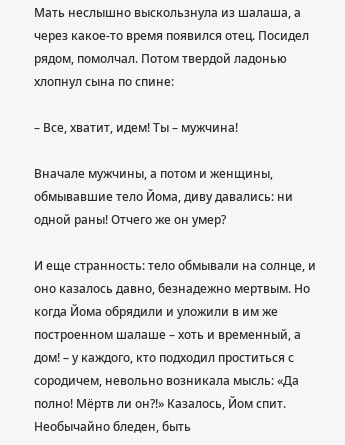Мать неслышно выскользнула из шалаша, а через какое-то время появился отец. Посидел рядом, помолчал. Потом твердой ладонью хлопнул сына по спине:

– Все, хватит, идем! Ты – мужчина!

Вначале мужчины, а потом и женщины, обмывавшие тело Йома, диву давались: ни одной раны! Отчего же он умер?

И еще странность: тело обмывали на солнце, и оно казалось давно, безнадежно мертвым. Но когда Йома обрядили и уложили в им же построенном шалаше – хоть и временный, а дом! – у каждого, кто подходил проститься с сородичем, невольно возникала мысль: «Да полно! Мёртв ли он?!» Казалось, Йом спит. Необычайно бледен, быть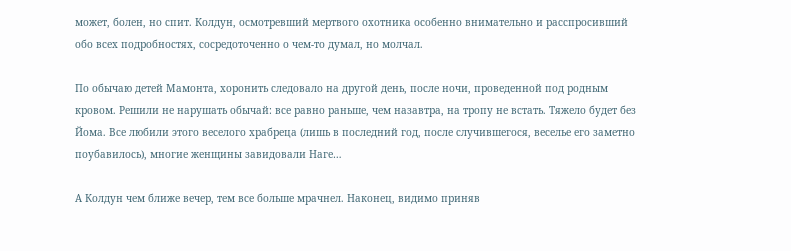может, болен, но спит. Колдун, осмотревший мертвого охотника особенно внимательно и расспросивший обо всех подробностях, сосредоточенно о чем-то думал, но молчал.

По обычаю детей Мамонта, хоронить следовало на другой день, после ночи, проведенной под родным кровом. Решили не нарушать обычай: все равно раньше, чем назавтра, на тропу не встать. Тяжело будет без Йома. Все любили этого веселого храбреца (лишь в последний год, после случившегося, веселье его заметно поубавилось), многие женщины завидовали Наге…

А Колдун чем ближе вечер, тем все больше мрачнел. Наконец, видимо приняв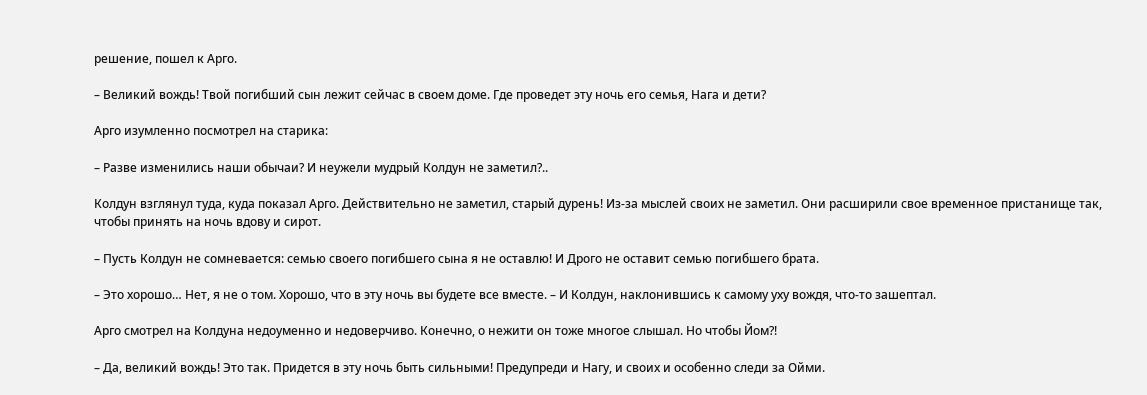решение, пошел к Арго.

– Великий вождь! Твой погибший сын лежит сейчас в своем доме. Где проведет эту ночь его семья, Нага и дети?

Арго изумленно посмотрел на старика:

– Разве изменились наши обычаи? И неужели мудрый Колдун не заметил?..

Колдун взглянул туда, куда показал Арго. Действительно не заметил, старый дурень! Из-за мыслей своих не заметил. Они расширили свое временное пристанище так, чтобы принять на ночь вдову и сирот.

– Пусть Колдун не сомневается: семью своего погибшего сына я не оставлю! И Дрого не оставит семью погибшего брата.

– Это хорошо… Нет, я не о том. Хорошо, что в эту ночь вы будете все вместе. – И Колдун, наклонившись к самому уху вождя, что-то зашептал.

Арго смотрел на Колдуна недоуменно и недоверчиво. Конечно, о нежити он тоже многое слышал. Но чтобы Йом?!

– Да, великий вождь! Это так. Придется в эту ночь быть сильными! Предупреди и Нагу, и своих и особенно следи за Ойми.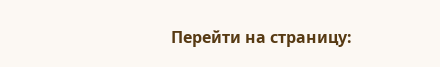Перейти на страницу: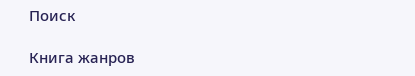Поиск

Книга жанров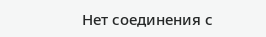Нет соединения с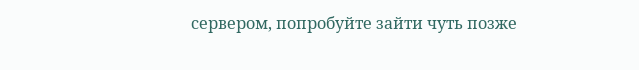сервером, попробуйте зайти чуть позже